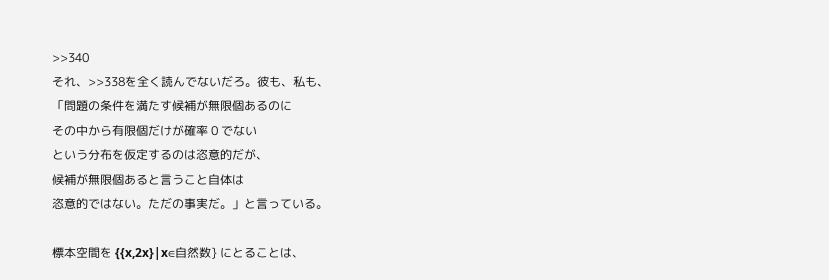>>340
それ、>>338を全く読んでないだろ。彼も、私も、
「問題の条件を満たす候補が無限個あるのに
その中から有限個だけが確率 0 でない
という分布を仮定するのは恣意的だが、
候補が無限個あると言うこと自体は
恣意的ではない。ただの事実だ。」と言っている。

標本空間を {{x,2x}|x∈自然数} にとることは、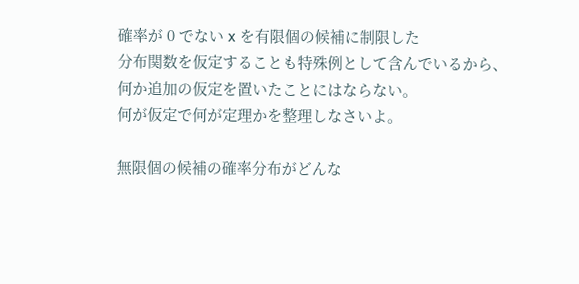確率が 0 でない x を有限個の候補に制限した
分布関数を仮定することも特殊例として含んでいるから、
何か追加の仮定を置いたことにはならない。
何が仮定で何が定理かを整理しなさいよ。

無限個の候補の確率分布がどんな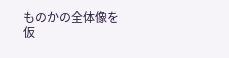ものかの全体像を
仮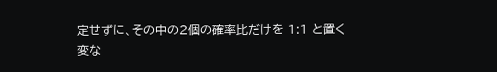定せずに、その中の2個の確率比だけを 1:1 と置く
変な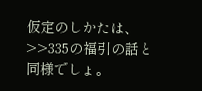仮定のしかたは、>>335の福引の話と同様でしょ。